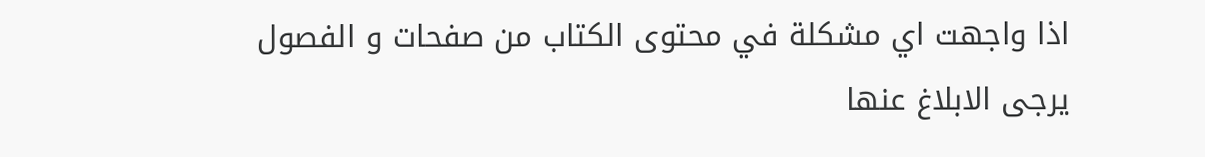اذا واجهت اي مشكلة في محتوى الكتاب من صفحات و الفصول يرجى الابلاغ عنها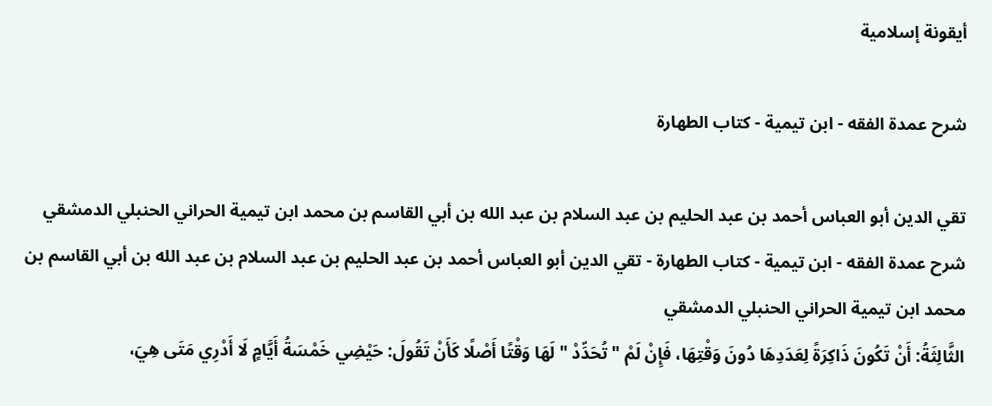أيقونة إسلامية

شرح عمدة الفقه - ابن تيمية - كتاب الطهارة

تقي الدين أبو العباس أحمد بن عبد الحليم بن عبد السلام بن عبد الله بن أبي القاسم بن محمد ابن تيمية الحراني الحنبلي الدمشقي
شرح عمدة الفقه - ابن تيمية - كتاب الطهارة - تقي الدين أبو العباس أحمد بن عبد الحليم بن عبد السلام بن عبد الله بن أبي القاسم بن محمد ابن تيمية الحراني الحنبلي الدمشقي
الثَّالِثَةُ: أَنْ تَكُونَ ذَاكِرَةً لِعَدَدِهَا دُونَ وَقْتِهَا، فَإِنْ لَمْ " تُحَدِّدْ " لَهَا وَقْتًا أَصْلًا كَأَنْ تَقُولَ: حَيْضِي خَمْسَةُ أَيَّامٍ لَا أَدْرِي مَتَى هِيَ،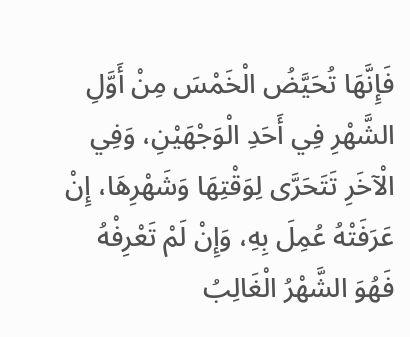فَإِنَّهَا تُحَيَّضُ الْخَمْسَ مِنْ أَوَّلِ الشَّهْرِ فِي أَحَدِ الْوَجْهَيْنِ، وَفِي الْآخَرِ تَتَحَرَّى لِوَقْتِهَا وَشَهْرِهَا، إِنْ عَرَفَتْهُ عُمِلَ بِهِ، وَإِنْ لَمْ تَعْرِفْهُ فَهُوَ الشَّهْرُ الْغَالِبُ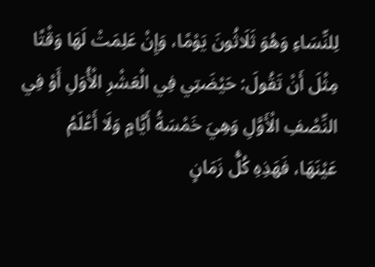لِلنِّسَاءِ وَهُوَ ثَلَاثُونَ يَوْمًا، وَإِنْ عَلِمَتْ لَهَا وَقْتًا مِثْلَ أَنْ تَقُولَ: حَيْضَتِي فِي الْعَشْرِ الْأُوَلِ أَوْ فِي النِّصْفِ الْأَوَّلِ وَهِيَ خَمْسَةُ أَيَّامٍ وَلَا أَعْلَمُ عَيْنَهَا، فَهَذِهِ كُلُّ زَمَانٍ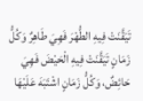تَيَقَّنَتْ فِيهِ الطُّهْرَ فَهِيَ طَاهِرٌ وَكُلُّ زَمَانٍ تَيَقَّنَتْ فِيهِ الْحَيْضَ فَهِيَ حَائِضٌ، وَكُلُّ زَمَانٍ اشْتَبَهَ عَلَيْهَا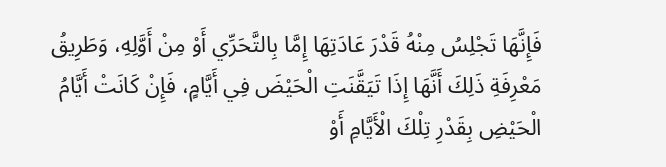فَإِنَّهَا تَجْلِسُ مِنْهُ قَدْرَ عَادَتِهَا إِمَّا بِالتَّحَرِّي أَوْ مِنْ أَوَّلِهِ، وَطَرِيقُ مَعْرِفَةِ ذَلِكَ أَنَّهَا إِذَا تَيَقَّنَتِ الْحَيْضَ فِي أَيَّامٍ، فَإِنْ كَانَتْ أَيَّامُ الْحَيْضِ بِقَدْرِ تِلْكَ الْأَيَّامِ أَوْ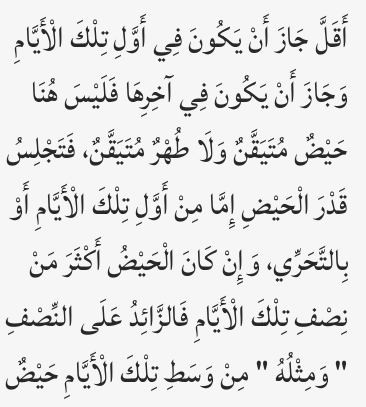أَقَلَّ جَازَ أَنْ يَكُونَ فِي أَوَّلِ تِلْكَ الْأَيَّامِ وَجَازَ أَنْ يَكُونَ فِي آخِرِهَا فَلَيْسَ هُنَا حَيْضٌ مُتَيَقَّنٌ وَلَا طُهْرٌ مُتَيَقَّنٌ، فَتَجْلِسُ قَدْرَ الْحَيْضِ إِمَّا مِنْ أَوَّلِ تِلْكَ الْأَيَّامِ أَوْ بِالتَّحَرِّي، وَإِنْ كَانَ الْحَيْضُ أَكْثَرَ مَنْ نِصْفِ تِلْكَ الْأَيَّامِ فَالزَّائِدُ عَلَى النِّصْفِ " وَمِثْلُهُ " مِنْ وَسَطِ تِلْكَ الْأَيَّامِ حَيْضٌ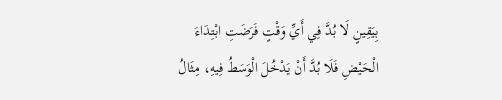بِيَقِينٍ لَا بُدَّ فِي أَيِّ وَقْتٍ فَرَضَتِ ابْتِدَاءَ الْحَيْضِ فَلَا بُدَّ أَنْ يَدْخُلَ الْوَسَطُ فِيهِ، مِثَالُ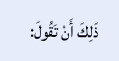ذَلِكَ أَنْ تَقُولَ: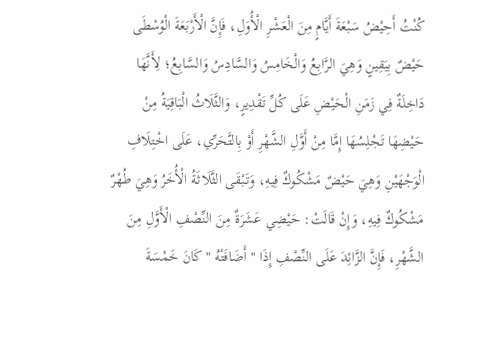كُنْتُ أَحِيْضُ سَبْعَةَ أَيَّامٍ مِنَ الْعَشْرِ الْأُوَلِ، فَإِنَّ الْأَرْبَعَةَ الْوُسْطَى حَيْضٌ بِيَقِينٍ وَهِيَ الرَّابِعُ وَالْخَامِسُ وَالسَّادِسُ وَالسَّابِعُ؛ لِأَنَّهَا دَاخِلَةٌ فِي زَمَنِ الْحَيْضِ عَلَى كُلِّ تَقْدِيرٍ، وَالثَّلَاثُ الْبَاقِيَةُ مِنْ حَيْضِهَا تَجْلِسُهَا إِمَّا مِنْ أَوَّلِ الشَّهْرِ أَوْ بِالتَّحَرِّي، عَلَى اخْتِلَافِ الْوَجْهَيْنِ وَهِيَ حَيْضٌ مَشْكُوكٌ فِيهِ، وَتَبْقَى الثَّلَاثَةُ الْأُخَرُ وَهِيَ طُهْرٌ مَشْكُوكٌ فِيهِ، وَإِنْ قَالَتْ: حَيْضِي عَشَرَةٌ مِنَ النِّصْفِ الْأَوَّلِ مِنَ الشَّهْرِ، فَإِنَّ الزَّائِدَ عَلَى النِّصْفِ إِذَا " أَضَافَتْهُ " كَانَ خَمْسَةَ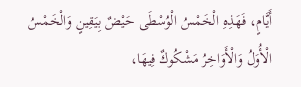أَيَّامٍ، فَهَذِهِ الْخَمْسُ الْوُسْطَى حَيْضٌ بِيَقِينٍ وَالْخَمْسُ الْأُوَلُ وَالْأَوَاخِرُ مَشْكُوكٌ فِيهَا،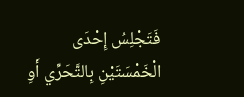فَتَجْلِسُ إِحْدَى الْخَمْسَتَيْنِ بِالتَّحَرِّي أَوِ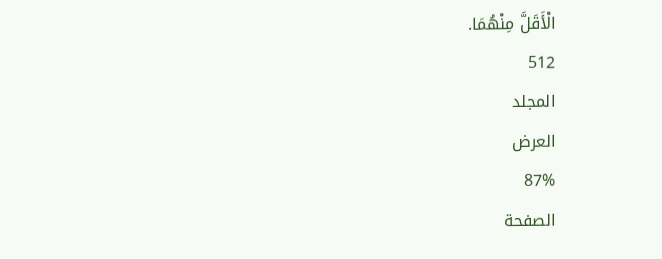الْأَقَلَّ مِنْهُمَا.
512
المجلد
العرض
87%
الصفحة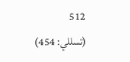512
(تسللي: 454)